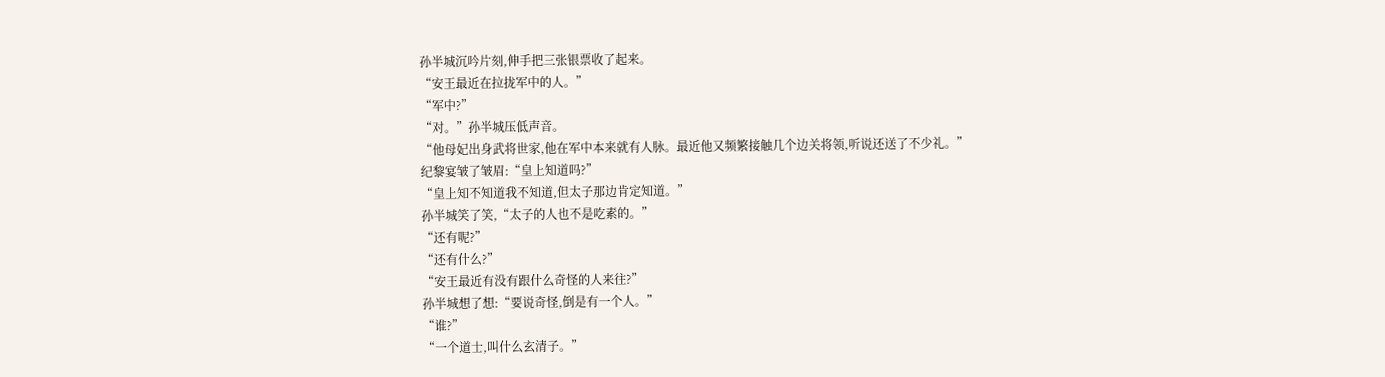孙半城沉吟片刻,伸手把三张银票收了起来。
“安王最近在拉拢军中的人。”
“军中?”
“对。”孙半城压低声音。
“他母妃出身武将世家,他在军中本来就有人脉。最近他又频繁接触几个边关将领,听说还送了不少礼。”
纪黎宴皱了皱眉:“皇上知道吗?”
“皇上知不知道我不知道,但太子那边肯定知道。”
孙半城笑了笑,“太子的人也不是吃素的。”
“还有呢?”
“还有什么?”
“安王最近有没有跟什么奇怪的人来往?”
孙半城想了想:“要说奇怪,倒是有一个人。”
“谁?”
“一个道士,叫什么玄清子。”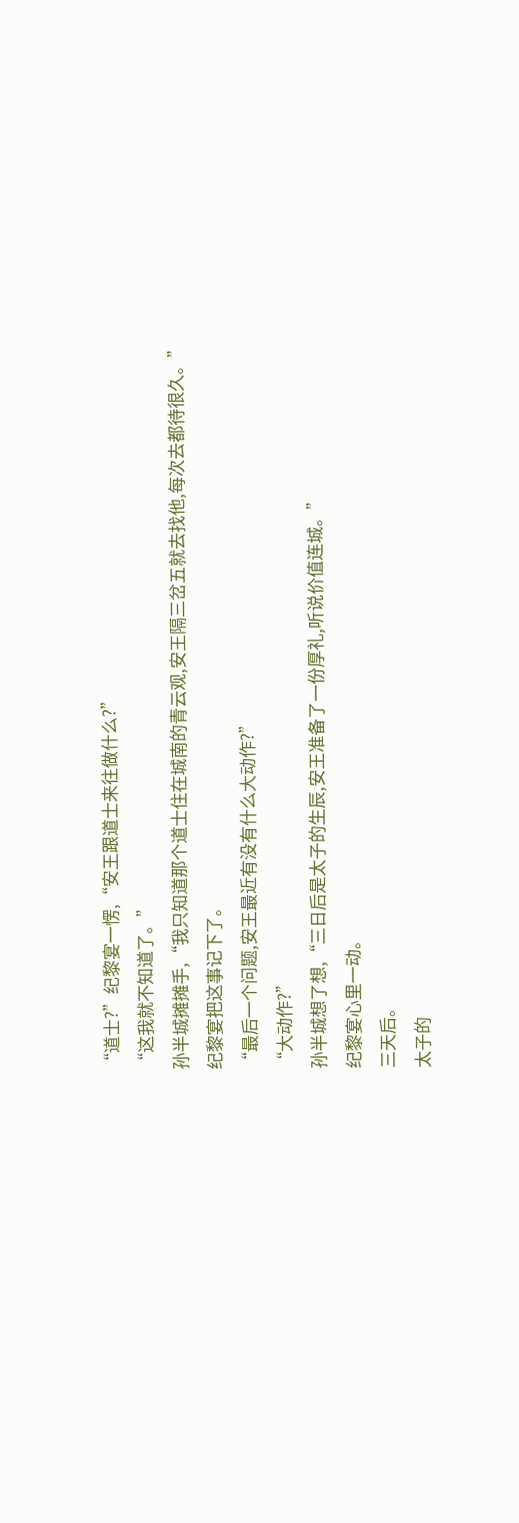“道士?”纪黎宴一愣,“安王跟道士来往做什么?”
“这我就不知道了。”
孙半城摊摊手,“我只知道那个道士住在城南的青云观,安王隔三岔五就去找他,每次去都待很久。”
纪黎宴把这事记下了。
“最后一个问题,安王最近有没有什么大动作?”
“大动作?”
孙半城想了想,“三日后是太子的生辰,安王准备了一份厚礼,听说价值连城。”
纪黎宴心里一动。
三天后。
太子的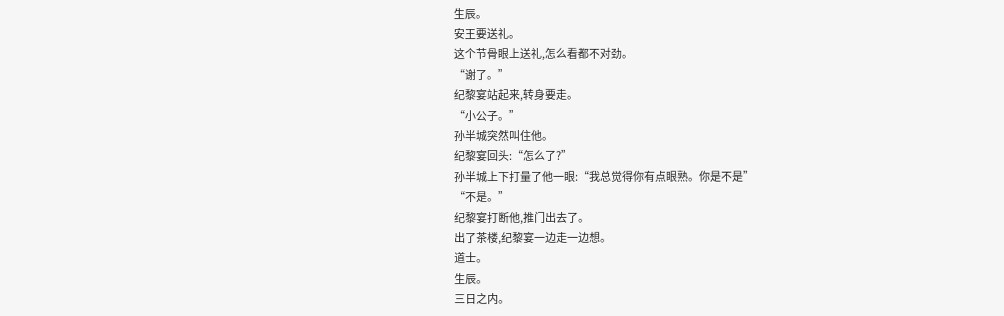生辰。
安王要送礼。
这个节骨眼上送礼,怎么看都不对劲。
“谢了。”
纪黎宴站起来,转身要走。
“小公子。”
孙半城突然叫住他。
纪黎宴回头:“怎么了?”
孙半城上下打量了他一眼:“我总觉得你有点眼熟。你是不是”
“不是。”
纪黎宴打断他,推门出去了。
出了茶楼,纪黎宴一边走一边想。
道士。
生辰。
三日之内。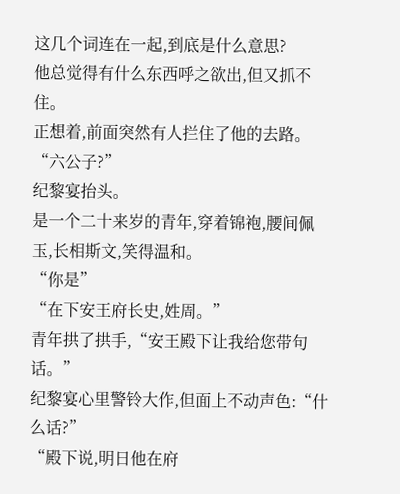这几个词连在一起,到底是什么意思?
他总觉得有什么东西呼之欲出,但又抓不住。
正想着,前面突然有人拦住了他的去路。
“六公子?”
纪黎宴抬头。
是一个二十来岁的青年,穿着锦袍,腰间佩玉,长相斯文,笑得温和。
“你是”
“在下安王府长史,姓周。”
青年拱了拱手,“安王殿下让我给您带句话。”
纪黎宴心里警铃大作,但面上不动声色:“什么话?”
“殿下说,明日他在府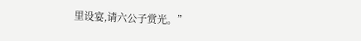里设宴,请六公子赏光。”